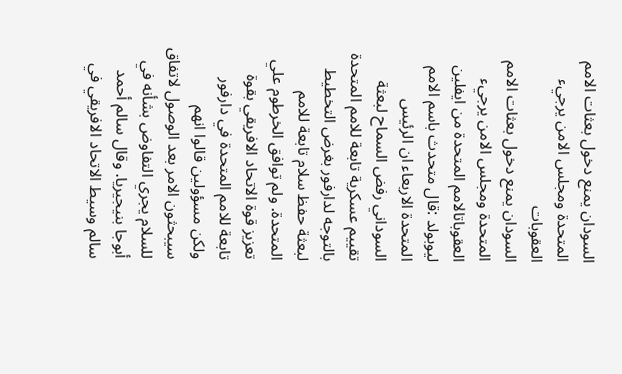السودان يمنع دخول بعثات الامم المتحدة ومجلس الامن يرجيء العقوبات
السودان يمنع دخول بعثات الامم المتحدة ومجلس الامن يرجيء العقوباتالامم المتحدة من ايفلين ليوبولد :قال متحدث باسم الامم المتحدة الاربعاء ان الرئيس السوداني رفض السماح لبعثة تقييم عسكرية تابعة للامم المتحدة بالتوجه لدارفور بغرض التخطيط لبعثة حفظ سلام تابعة للامم المتحدة. ولم توافق الخرطوم علي تعزيز قوة الاتحاد الافريقي بقوة تابعة للامم المتحدة في دارفور ولكن مسؤولين قالوا انهم سيبحثون الامر بعد الوصول لاتفاق للسلام يجري التفاوض بشأنه في أبوجا بنيجيريا. وقال سالم أحمد سالم وسيط الاتحاد الافريقي في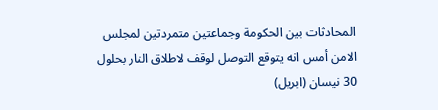المحادثات بين الحكومة وجماعتين متمردتين لمجلس الامن أمس انه يتوقع التوصل لوقف لاطلاق النار بحلول 30 نيسان (ابريل)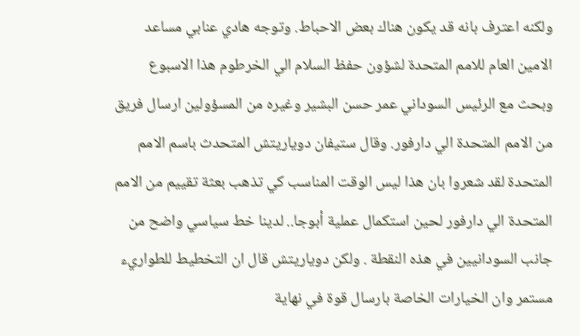ولكنه اعترف بانه قد يكون هناك بعض الاحباط. وتوجه هادي عنابي مساعد الامين العام للامم المتحدة لشؤون حفظ السلام الي الخرطوم هذا الاسبوع وبحث مع الرئيس السوداني عمر حسن البشير وغيره من المسؤولين ارسال فريق من الامم المتحدة الي دارفور. وقال ستيفان دوياريتش المتحدث باسم الامم المتحدة لقد شعروا بان هذا ليس الوقت المناسب كي تذهب بعثة تقييم من الامم المتحدة الي دارفور لحين استكمال عملية أبوجا.. لدينا خط سياسي واضح من جانب السودانيين في هذه النقطة . ولكن دوياريتش قال ان التخطيط للطواريء مستمر وان الخيارات الخاصة بارسال قوة في نهاية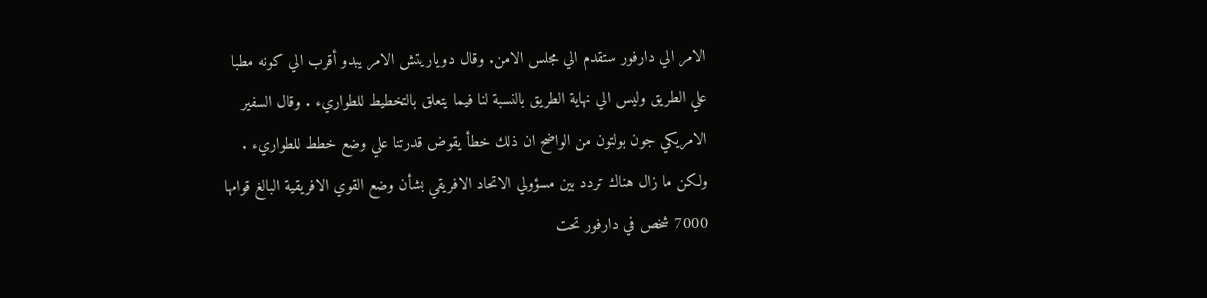الامر الي دارفور ستقدم الي مجلس الامن. وقال دوياريتش الامر يبدو أقرب الي كونه مطبا علي الطريق وليس الي نهاية الطريق بالنسبة لنا فيما يتعلق بالتخطيط للطواريء . وقال السفير الامريكي جون بولتون من الواضح ان ذلك خطأ يقوض قدرتنا علي وضع خطط للطواريء . ولكن ما زال هناك تردد بين مسؤولي الاتحاد الافريقي بشأن وضع القوي الافريقية البالغ قوامها 7000 شخص في دارفور تحت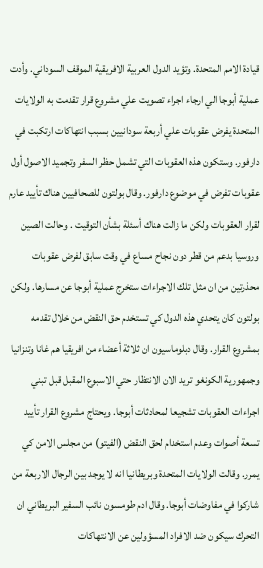قيادة الامم المتحدة. وتؤيد الدول العربية الافريقية الموقف السوداني. وأدت عملية أبوجا الي ارجاء اجراء تصويت علي مشروع قرار تقدمت به الولايات المتحدة يفرض عقوبات علي أربعة سودانيين بسبب انتهاكات ارتكبت في دارفور. وستكون هذه العقوبات التي تشمل حظر السفر وتجميد الاصول أول عقوبات تفرض في موضوع دارفور. وقال بولتون للصحافيين هناك تأييد عارم لقرار العقوبات ولكن ما زالت هناك أسئلة بشأن التوقيت . وحالت الصين وروسيا بدعم من قطر دون نجاح مساع في وقت سابق لفرض عقوبات محذرتين من ان مثل تلك الاجراءات ستخرج عملية أبوجا عن مسارها. ولكن بولتون كان يتحدي هذه الدول كي تستخدم حق النقض من خلال تقدمه بمشروع القرار. وقال دبلوماسيون ان ثلاثة أعضاء من افريقيا هم غانا وتنزانيا وجمهورية الكونغو تريد الان الانتظار حتي الاسبوع المقبل قبل تبني اجراءات العقوبات تشجيعا لمحادثات أبوجا. ويحتاج مشروع القرار تأييد تسعة أصوات وعدم استخدام لحق النقض (الفيتو) من مجلس الامن كي يمرر. وقالت الولايات المتحدة وبريطانيا انه لا يوجد بين الرجال الاربعة من شاركوا في مفاوضات أبوجا. وقال ادم طومسون نائب السفير البريطاني ان التحرك سيكون ضد الافراد المسؤولين عن الانتهاكات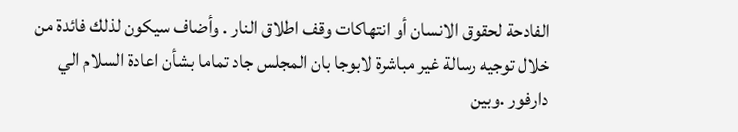الفادحة لحقوق الانسان أو انتهاكات وقف اطلاق النار . وأضاف سيكون لذلك فائدة من خلال توجيه رسالة غير مباشرة لابوجا بان المجلس جاد تماما بشأن اعادة السلام الي دارفور .وبين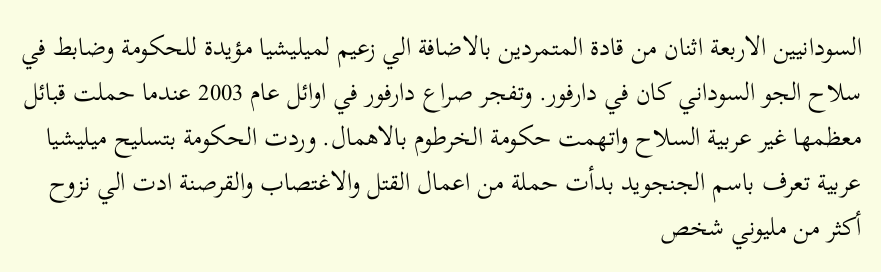السودانيين الاربعة اثنان من قادة المتمردين بالاضافة الي زعيم لميليشيا مؤيدة للحكومة وضابط في سلاح الجو السوداني كان في دارفور. وتفجر صراع دارفور في اوائل عام 2003 عندما حملت قبائل معظمها غير عربية السلاح واتهمت حكومة الخرطوم بالاهمال. وردت الحكومة بتسليح ميليشيا عربية تعرف باسم الجنجويد بدأت حملة من اعمال القتل والاغتصاب والقرصنة ادت الي نزوح أكثر من مليوني شخص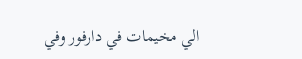الي مخيمات في دارفور وفي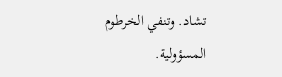تشاد. وتنفي الخرطوم المسؤولية.